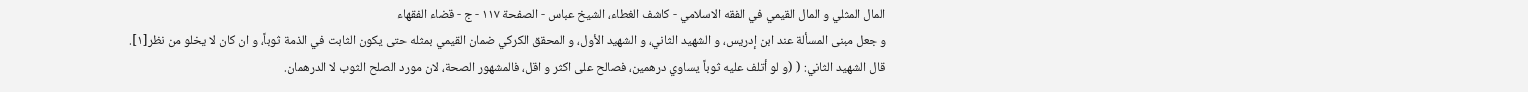المال المثلي و المال القيمي في الفقه الاسلامي - كاشف الغطاء، الشيخ عباس - الصفحة ١١٧ - ج - قضاء الفقهاء
و جعل مبنى المسألة عند ابن إدريس، و الشهيد الثاني، و الشهيد الأول، و المحقق الكركي ضمان القيمي بمثله حتى يكون الثابت في الذمة ثوباً، و ان كان لا يخلو من نظر[١].
قال الشهيد الثاني: ( (و لو أتلف عليه ثوباً يساوي درهمين، فصالح على اكثر و اقل، فالمشهور الصحة، لان مورد الصلح الثوب لا الدرهمان.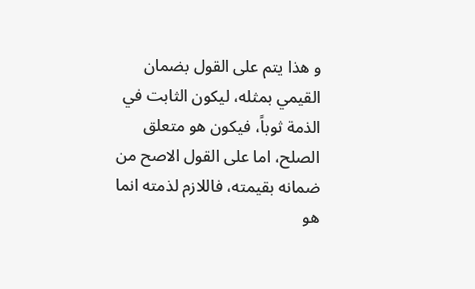و هذا يتم على القول بضمان القيمي بمثله، ليكون الثابت في الذمة ثوباً، فيكون هو متعلق الصلح، اما على القول الاصح من ضمانه بقيمته، فاللازم لذمته انما هو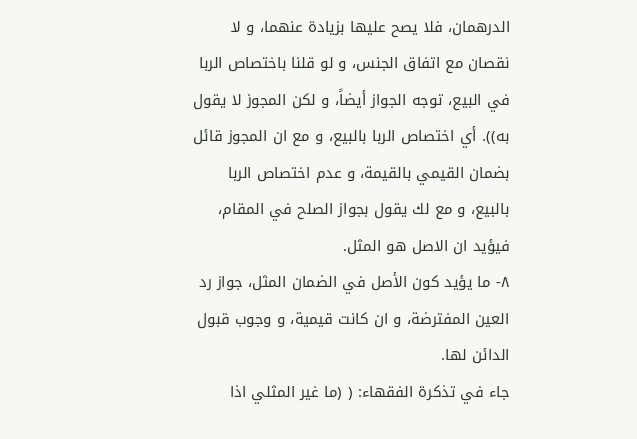الدرهمان، فلا يصح عليها بزيادة عنهما، و لا نقصان مع اتفاق الجنس، و لو قلنا باختصاص الربا في البيع، توجه الجواز أيضاً، و لكن المجوز لا يقول به)). أي اختصاص الربا بالبيع، و مع ان المجوز قائل بضمان القيمي بالقيمة، و عدم اختصاص الربا بالبيع، و مع لك يقول بجواز الصلح في المقام، فيؤيد ان الاصل هو المثل.
٨- ما يؤيد كون الأصل في الضمان المثل، جواز رد العين المفترضة، و ان كانت قيمية، و وجوب قبول الدائن لها.
جاء في تذكرة الفقهاء: ( (ما غير المثلي اذا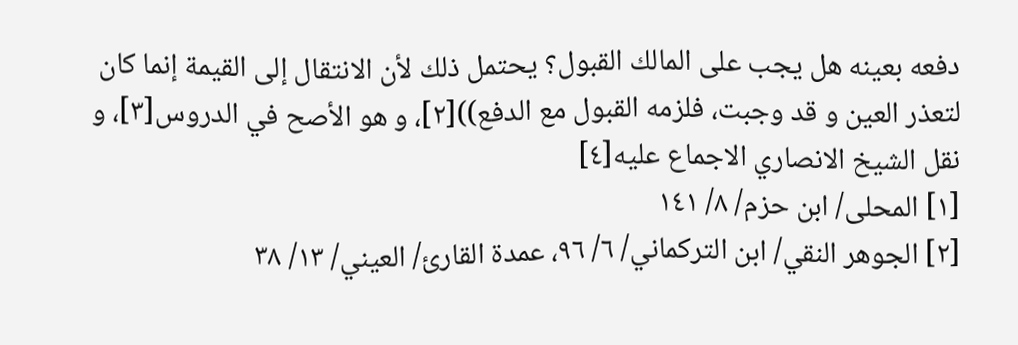دفعه بعينه هل يجب على المالك القبول؟ يحتمل ذلك لأن الانتقال إلى القيمة إنما كان لتعذر العين و قد وجبت، فلزمه القبول مع الدفع))[٢]، و هو الأصح في الدروس[٣]، و نقل الشيخ الانصاري الاجماع عليه[٤]
[١] المحلى/ ابن حزم/ ٨/ ١٤١
[٢] الجوهر النقي/ ابن التركماني/ ٦/ ٩٦، عمدة القارئ/ العيني/ ١٣/ ٣٨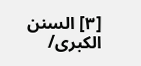[٣] السنن الكبرى/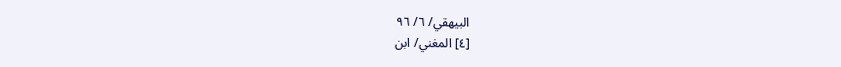البيهقي/ ٦/ ٩٦
[٤] المغني/ ابن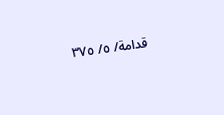قدامة/ ٥/ ٣٧٥